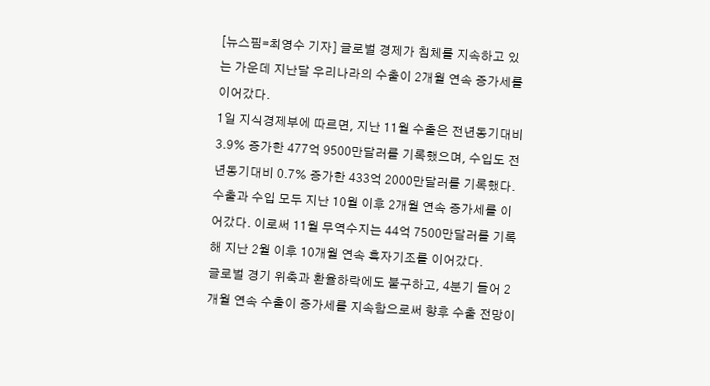[뉴스핌=최영수 기자] 글로벌 경제가 침체를 지속하고 있는 가운데 지난달 우리나라의 수출이 2개월 연속 증가세를 이어갔다.
1일 지식경제부에 따르면, 지난 11월 수출은 전년동기대비 3.9% 증가한 477억 9500만달러를 기록했으며, 수입도 전년동기대비 0.7% 증가한 433억 2000만달러를 기록했다.
수출과 수입 모두 지난 10월 이후 2개월 연속 증가세를 이어갔다. 이로써 11월 무역수지는 44억 7500만달러를 기록해 지난 2월 이후 10개월 연속 흑자기조를 이어갔다.
글로벌 경기 위축과 환율하락에도 불구하고, 4분기 들어 2개월 연속 수출이 증가세를 지속함으로써 향후 수출 전망이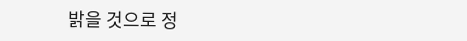밝을 것으로 정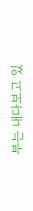부는 내다보고 있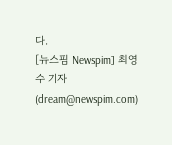다.
[뉴스핌 Newspim] 최영수 기자 (dream@newspim.com)